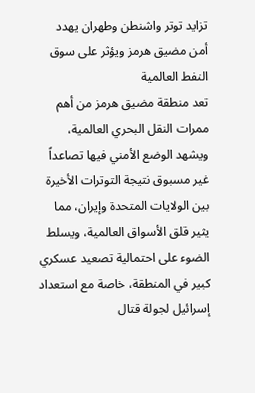تزايد توتر واشنطن وطهران يهدد أمن مضيق هرمز ويؤثر على سوق النفط العالمية
تعد منطقة مضيق هرمز من أهم ممرات النقل البحري العالمية، ويشهد الوضع الأمني فيها تصاعداً غير مسبوق نتيجة التوترات الأخيرة بين الولايات المتحدة وإيران، مما يثير قلق الأسواق العالمية، ويسلط الضوء على احتمالية تصعيد عسكري كبير في المنطقة، خاصة مع استعداد إسرائيل لجولة قتال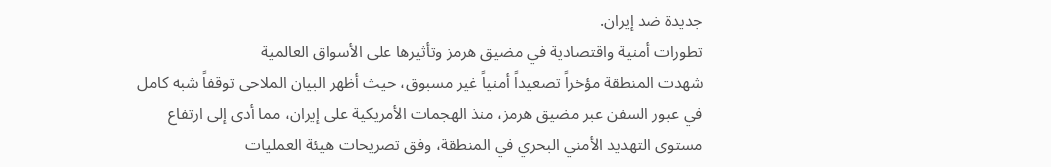جديدة ضد إيران.
تطورات أمنية واقتصادية في مضيق هرمز وتأثيرها على الأسواق العالمية
شهدت المنطقة مؤخراً تصعيداً أمنياً غير مسبوق، حيث أظهر البيان الملاحى توقفاً شبه كامل في عبور السفن عبر مضيق هرمز، منذ الهجمات الأمريكية على إيران، مما أدى إلى ارتفاع مستوى التهديد الأمني البحري في المنطقة، وفق تصريحات هيئة العمليات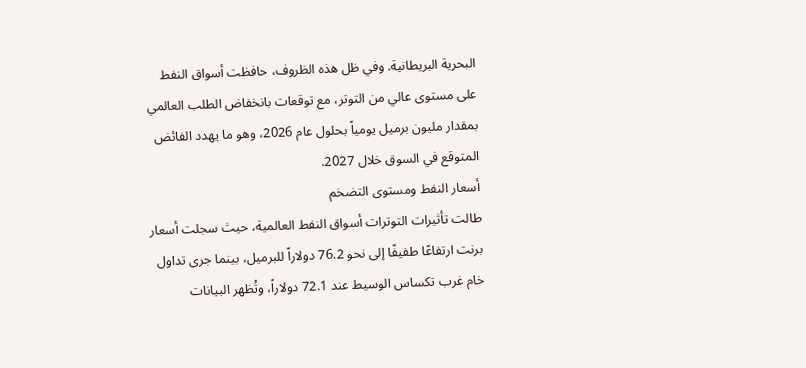البحرية البريطانية. وفي ظل هذه الظروف، حافظت أسواق النفط على مستوى عالي من التوتر، مع توقعات بانخفاض الطلب العالمي بمقدار مليون برميل يومياً بحلول عام 2026، وهو ما يهدد الفائض المتوقع في السوق خلال 2027.
أسعار النفط ومستوى التضخم
طالت تأثيرات التوترات أسواق النفط العالمية، حيث سجلت أسعار برنت ارتفاعًا طفيفًا إلى نحو 76.2 دولاراً للبرميل، بينما جرى تداول خام غرب تكساس الوسيط عند 72.1 دولاراً، وتُظهر البيانات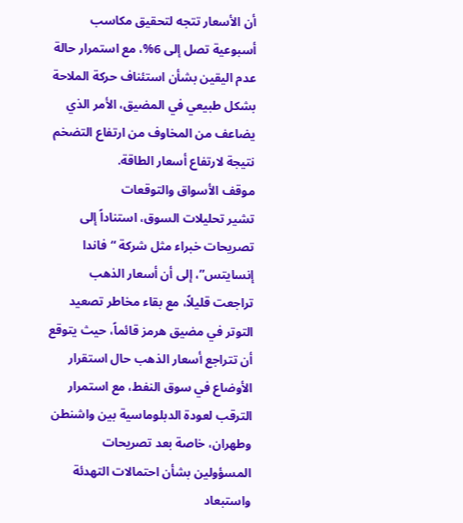أن الأسعار تتجه لتحقيق مكاسب أسبوعية تصل إلى 6%، مع استمرار حالة عدم اليقين بشأن استئناف حركة الملاحة بشكل طبيعي في المضيق، الأمر الذي يضاعف من المخاوف من ارتفاع التضخم نتيجة لارتفاع أسعار الطاقة.
موقف الأسواق والتوقعات
تشير تحليلات السوق، استناداً إلى تصريحات خبراء مثل شركة “فاندا إنسايتس”، إلى أن أسعار الذهب تراجعت قليلاً، مع بقاء مخاطر تصعيد التوتر في مضيق هرمز قائماً، حيث يتوقع أن تتراجع أسعار الذهب حال استقرار الأوضاع في سوق النفط، مع استمرار الترقب لعودة الدبلوماسية بين واشنطن وطهران، خاصة بعد تصريحات المسؤولين بشأن احتمالات التهدئة واستبعاد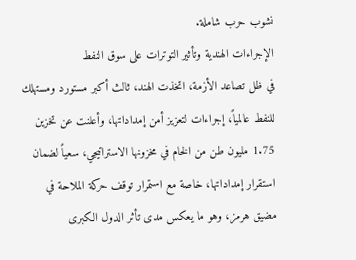نشوب حرب شاملة.
الإجراءات الهندية وتأثير التوترات على سوق النفط
في ظل تصاعد الأزمة، اتخذت الهند، ثالث أكبر مستورد ومستهلك للنفط عالمياً، إجراءات لتعزيز أمن إمداداتها، وأعلنت عن تخزين 1.75 مليون طن من الخام في مخزونها الاستراتيجي، سعياً لضمان استقرار إمداداتها، خاصة مع استمرار توقف حركة الملاحة في مضيق هرمز، وهو ما يعكس مدى تأثر الدول الكبرى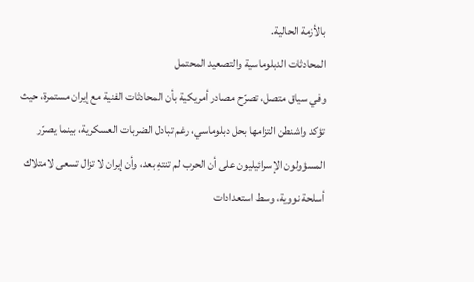بالأزمة الحالية.
المحادثات الدبلوماسية والتصعيد المحتمل
وفي سياق متصل، تصرّح مصادر أمريكية بأن المحادثات الفنية مع إيران مستمرة، حيث تؤكد واشنطن التزامها بحل دبلوماسي، رغم تبادل الضربات العسكرية، بينما يصرّر المسؤولون الإسرائيليون على أن الحرب لم تنتهِ بعد، وأن إيران لا تزال تسعى لامتلاك أسلحة نووية، وسط استعدادات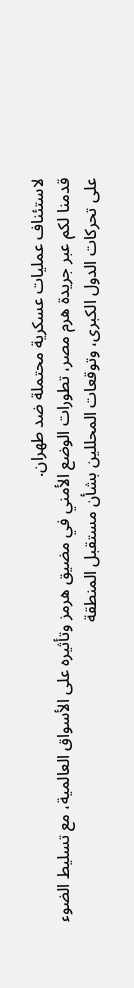لاستئناف عمليات عسكرية محتملة ضد طهران.
قدمنا لكم عبر جريدة هرم مصر، تطورات الوضع الأمني في مضيق هرمز وتأثيره على الأسواق العالمية، مع تسليط الضوء على تحركات الدول الكبرى، وتوقعات المحللين بشأن مستقبل المنطقة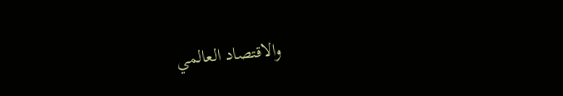والاقتصاد العالمي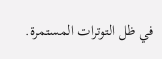في ظل التوترات المستمرة.